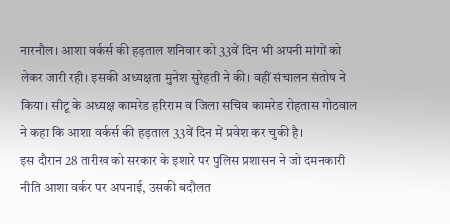नारनौल। आशा वर्कर्स की हड़ताल शनिवार को 33वें दिन भी अपनी मांगों को लेकर जारी रही। इसकी अध्यक्षता मुनेश सुरेहती ने की। वहीं संचालन संतोष ने किया। सीटू के अध्यक्ष कामरेड हरिराम व जिला सचिव कामरेड रोहतास गोठवाल ने कहा कि आशा वर्कर्स की हड़ताल 33वें दिन में प्रवेश कर चुकी है।
इस दौरान 28 तारीख को सरकार के इशारे पर पुलिस प्रशासन ने जो दमनकारी नीति आशा वर्कर पर अपनाई, उसकी बदौलत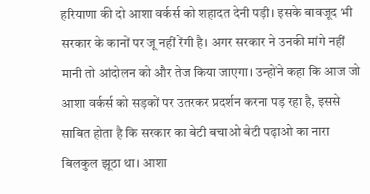हरियाणा की दो आशा वर्कर्स को शहादत देनी पड़ी। इसके बावजूद भी सरकार के कानों पर जू नहीं रेंगी है। अगर सरकार ने उनकी मांगे नहीं मानी तो आंदोलन को और तेज किया जाएगा। उन्होंने कहा कि आज जो आशा वर्कर्स को सड़कों पर उतरकर प्रदर्शन करना पड़ रहा है, इससे साबित होता है कि सरकार का बेटी बचाओ बेटी पढ़ाओ का नारा बिलकुल झूठा था। आशा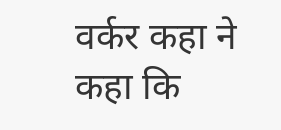वर्कर कहा ने कहा कि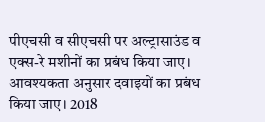पीएचसी व सीएचसी पर अल्ट्रासाउंड व एक्स-रे मशीनों का प्रबंध किया जाए। आवश्यकता अनुसार दवाइयों का प्रबंध किया जाए। 2018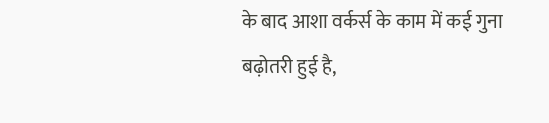के बाद आशा वर्कर्स के काम में कई गुना बढ़ोतरी हुई है,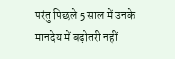परंतु पिछले 5 साल में उनके मानदेय में बढ़ोतरी नहीं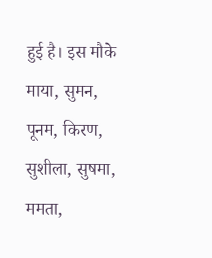हुई है। इस मौके माया, सुमन, पूनम, किरण, सुशीला, सुषमा, ममता,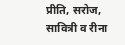प्रीति, सरोज, सावित्री व रीना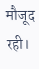मौजूद रही।